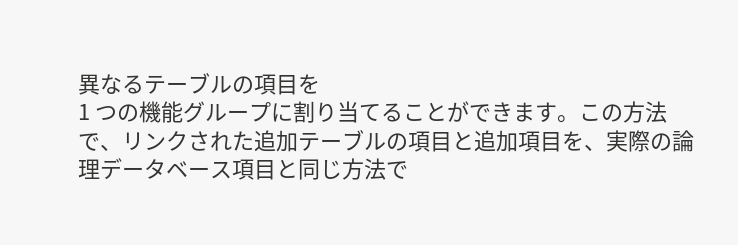異なるテーブルの項目を
1 つの機能グループに割り当てることができます。この方法で、リンクされた追加テーブルの項目と追加項目を、実際の論理データベース項目と同じ方法で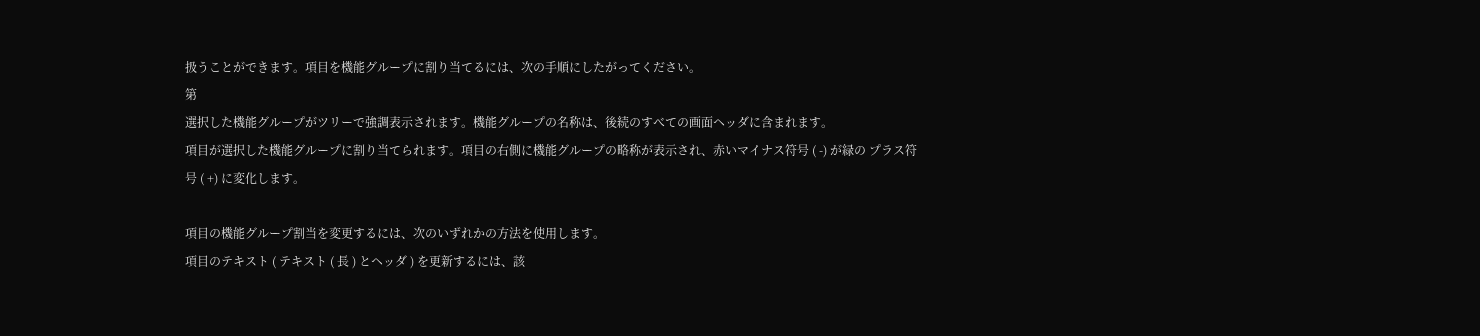扱うことができます。項目を機能グループに割り当てるには、次の手順にしたがってください。
第
選択した機能グループがツリーで強調表示されます。機能グループの名称は、後続のすべての画面ヘッダに含まれます。
項目が選択した機能グループに割り当てられます。項目の右側に機能グループの略称が表示され、赤いマイナス符号 ( -) が緑の プラス符号 ( +) に変化します。

項目の機能グループ割当を変更するには、次のいずれかの方法を使用します。
項目のテキスト ( テキスト ( 長 ) とヘッダ ) を更新するには、該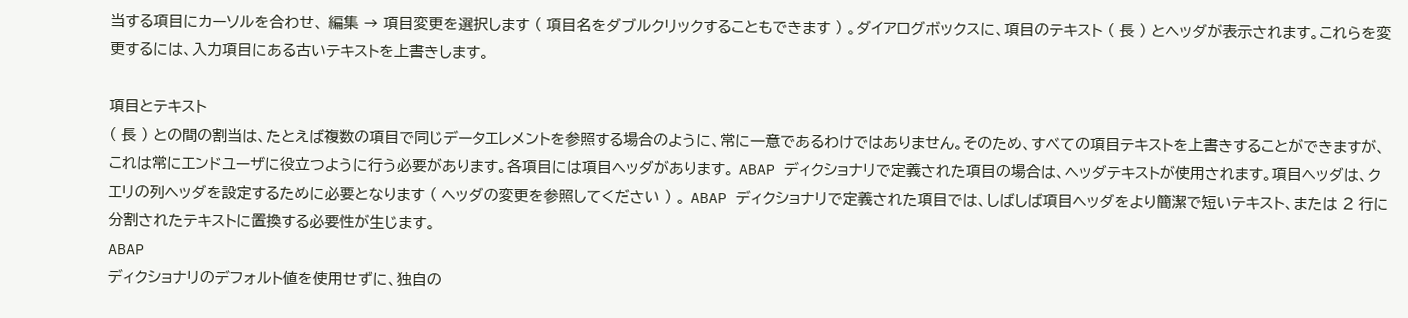当する項目にカーソルを合わせ、 編集 → 項目変更を選択します ( 項目名をダブルクリックすることもできます ) 。ダイアログボックスに、項目のテキスト ( 長 ) とヘッダが表示されます。これらを変更するには、入力項目にある古いテキストを上書きします。

項目とテキスト
( 長 ) との間の割当は、たとえば複数の項目で同じデータエレメントを参照する場合のように、常に一意であるわけではありません。そのため、すべての項目テキストを上書きすることができますが、これは常にエンドユーザに役立つように行う必要があります。各項目には項目ヘッダがあります。 ABAP ディクショナリで定義された項目の場合は、ヘッダテキストが使用されます。項目ヘッダは、クエリの列ヘッダを設定するために必要となります ( ヘッダの変更を参照してください ) 。 ABAP ディクショナリで定義された項目では、しばしば項目ヘッダをより簡潔で短いテキスト、または 2 行に分割されたテキストに置換する必要性が生じます。
ABAP
ディクショナリのデフォルト値を使用せずに、独自の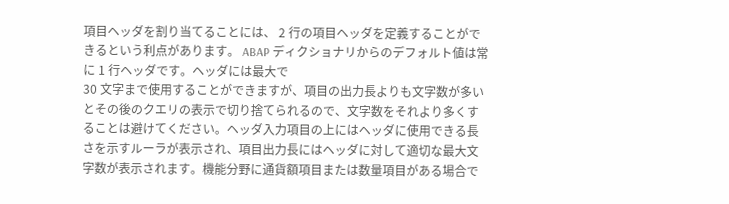項目ヘッダを割り当てることには、 2 行の項目ヘッダを定義することができるという利点があります。 ABAP ディクショナリからのデフォルト値は常に 1 行ヘッダです。ヘッダには最大で
30 文字まで使用することができますが、項目の出力長よりも文字数が多いとその後のクエリの表示で切り捨てられるので、文字数をそれより多くすることは避けてください。ヘッダ入力項目の上にはヘッダに使用できる長さを示すルーラが表示され、項目出力長にはヘッダに対して適切な最大文字数が表示されます。機能分野に通貨額項目または数量項目がある場合で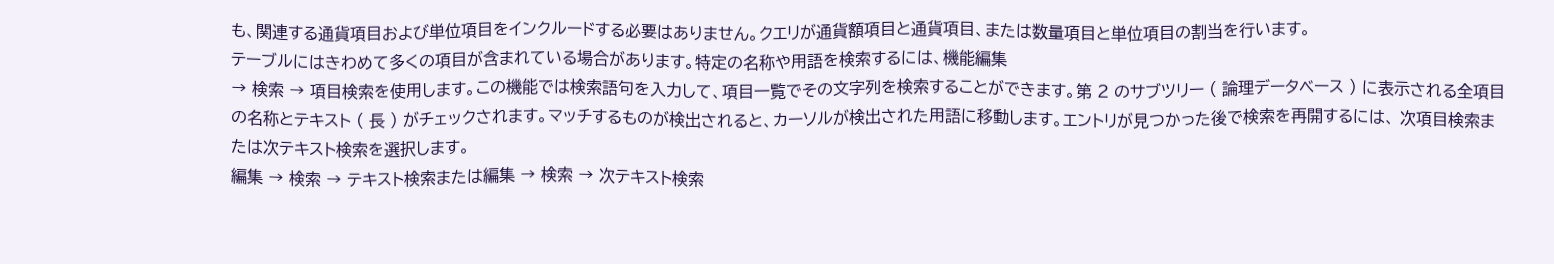も、関連する通貨項目および単位項目をインクルードする必要はありません。クエリが通貨額項目と通貨項目、または数量項目と単位項目の割当を行います。
テーブルにはきわめて多くの項目が含まれている場合があります。特定の名称や用語を検索するには、機能編集
→ 検索 → 項目検索を使用します。この機能では検索語句を入力して、項目一覧でその文字列を検索することができます。第 2 のサブツリー ( 論理データベース ) に表示される全項目の名称とテキスト ( 長 ) がチェックされます。マッチするものが検出されると、カーソルが検出された用語に移動します。エントリが見つかった後で検索を再開するには、 次項目検索または次テキスト検索を選択します。
編集 → 検索 → テキスト検索または編集 → 検索 → 次テキスト検索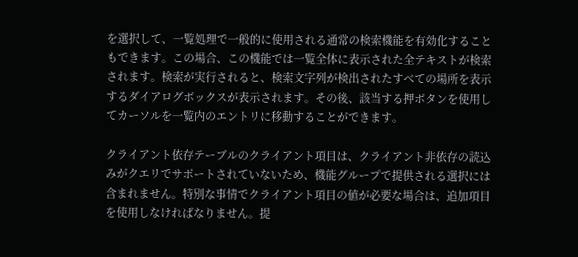を選択して、一覧処理で一般的に使用される通常の検索機能を有効化することもできます。この場合、この機能では一覧全体に表示された全テキストが検索されます。検索が実行されると、検索文字列が検出されたすべての場所を表示するダイアログボックスが表示されます。その後、該当する押ボタンを使用してカーソルを一覧内のエントリに移動することができます。

クライアント依存テーブルのクライアント項目は、クライアント非依存の読込みがクエリでサポートされていないため、機能グループで提供される選択には含まれません。特別な事情でクライアント項目の値が必要な場合は、追加項目を使用しなければなりません。提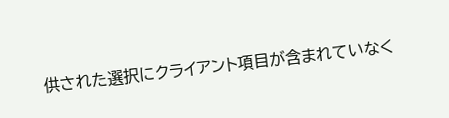供された選択にクライアント項目が含まれていなく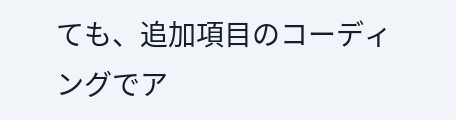ても、追加項目のコーディングでア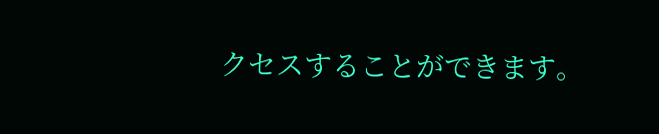クセスすることができます。